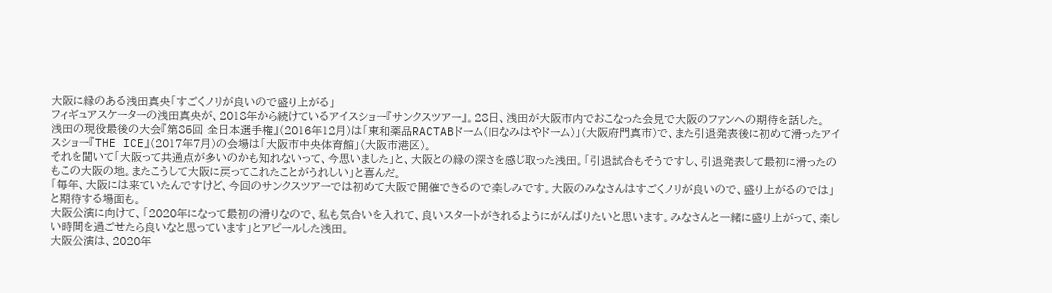大阪に縁のある浅田真央「すごくノリが良いので盛り上がる」
フィギュアスケーターの浅田真央が、2018年から続けているアイスショー『サンクスツアー』。28日、浅田が大阪市内でおこなった会見で大阪のファンへの期待を話した。
浅田の現役最後の大会『第85回 全日本選手権』(2016年12月)は「東和薬品RACTABドーム(旧なみはやドーム)」(大阪府門真市)で、また引退発表後に初めて滑ったアイスショー『THE ICE』(2017年7月)の会場は「大阪市中央体育館」(大阪市港区)。
それを聞いて「大阪って共通点が多いのかも知れないって、今思いました」と、大阪との縁の深さを感じ取った浅田。「引退試合もそうですし、引退発表して最初に滑ったのもこの大阪の地。またこうして大阪に戻ってこれたことがうれしい」と喜んだ。
「毎年、大阪には来ていたんですけど、今回のサンクスツアーでは初めて大阪で開催できるので楽しみです。大阪のみなさんはすごくノリが良いので、盛り上がるのでは」と期待する場面も。
大阪公演に向けて、「2020年になって最初の滑りなので、私も気合いを入れて、良いスタートがきれるようにがんばりたいと思います。みなさんと一緒に盛り上がって、楽しい時間を過ごせたら良いなと思っています」とアピールした浅田。
大阪公演は、2020年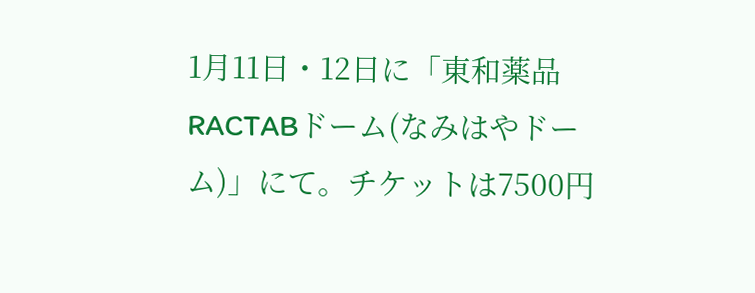1月11日・12日に「東和薬品RACTABドーム(なみはやドーム)」にて。チケットは7500円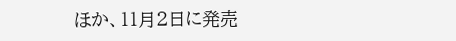ほか、11月2日に発売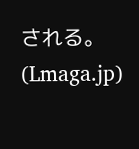される。
(Lmaga.jp)